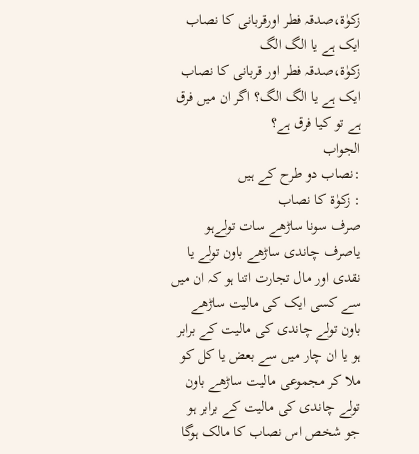زکوٰۃ،صدقہ فطر اورقربانی کا نصاب ایک ہے یا الگ الگ
زکوٰۃ،صدقہ فطر اور قربانی کا نصاب ایک ہے یا الگ الگ؟ اگر ان میں فرق ہے تو کیا فرق ہے؟
الجواب
:نصاب دو طرح کے ہیں
: زکوٰۃ کا نصاب
صرف سونا ساڑھے سات تولےہو یاصرف چاندی ساڑھے باون تولے یا نقدی اور مال تجارت اتنا ہو کہ ان میں سے کسی ایک کی مالیت ساڑھے باون تولے چاندی کی مالیت کے برابر ہو یا ان چار میں سے بعض یا کل کو ملا کر مجموعی مالیت ساڑھے باون تولے چاندی کی مالیت کے برابر ہو
جو شخص اس نصاب کا مالک ہوگا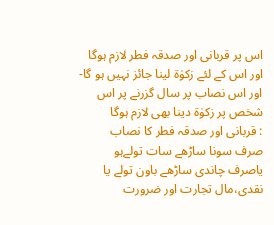اس پر قربانی اور صدقہ فطر لازم ہوگا اور اس کے لئے زکوٰۃ لینا جائز نہیں ہو گا-اور اس نصاب پر سال گزرنے پر اس شخص پر زکوٰۃ دینا بھی لازم ہوگا
: قربانی اور صدقہ فطر کا نصاب
صرف سونا ساڑھے سات تولےہو یاصرف چاندی ساڑھے باون تولے یا نقدی،مال تجارت اور ضرورت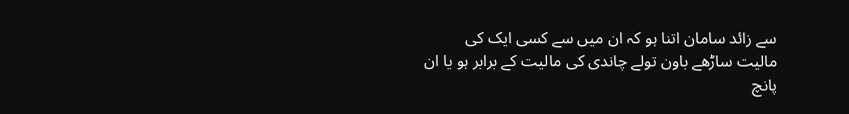سے زائد سامان اتنا ہو کہ ان میں سے کسی ایک کی مالیت ساڑھے باون تولے چاندی کی مالیت کے برابر ہو یا ان پانچ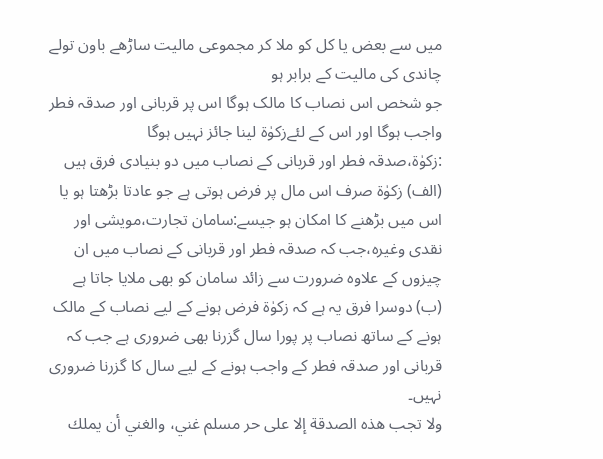میں سے بعض یا کل کو ملا کر مجموعی مالیت ساڑھے باون تولے چاندی کی مالیت کے برابر ہو
جو شخص اس نصاب کا مالک ہوگا اس پر قربانی اور صدقہ فطر واجب ہوگا اور اس کے لئےزکوٰۃ لینا جائز نہیں ہوگا
:زکوٰۃ،صدقہ فطر اور قربانی کے نصاب میں دو بنیادی فرق ہیں
(الف) زکوٰۃ صرف اس مال پر فرض ہوتی ہے جو عادتا بڑھتا ہو یا اس میں بڑھنے کا امکان ہو جیسے:سامان تجارت،مویشی اور نقدی وغیرہ،جب کہ صدقہ فطر اور قربانی کے نصاب میں ان چیزوں کے علاوہ ضرورت سے زائد سامان کو بھی ملایا جاتا ہے
(ب) دوسرا فرق یہ ہے کہ زکوٰۃ فرض ہونے کے لیے نصاب کے مالک ہونے کے ساتھ نصاب پر پورا سال گزرنا بھی ضروری ہے جب کہ قربانی اور صدقہ فطر کے واجب ہونے کے لیے سال کا گزرنا ضروری نہیں۔
ولا تجب هذه الصدقة إلا على حر مسلم غني، والغني أن يملك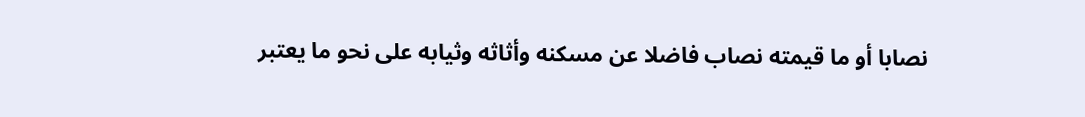نصابا أو ما قيمته نصاب فاضلا عن مسكنه وأثاثه وثيابه على نحو ما يعتبر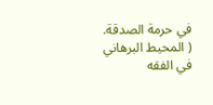في حرمة الصدقة.
( المحيط البرهاني في الفقه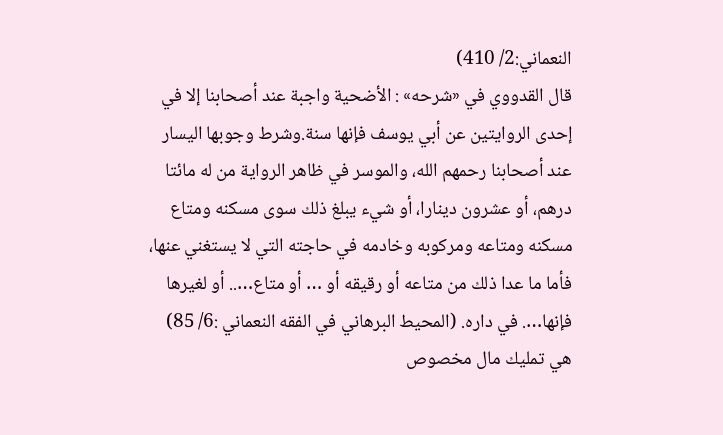النعماني:2/ 410)
قال القدووي في «شرحه» : الأضحية واجبة عند أصحابنا إلا في إحدى الروايتين عن أبي يوسف فإنها سنة.وشرط وجوبها اليسار عند أصحابنا رحمهم الله، والموسر في ظاهر الرواية من له مائتا درهم، أو عشرون دينارا، أو شيء يبلغ ذلك سوى مسكنه ومتاع مسكنه ومتاعه ومركوبه وخادمه في حاجته التي لا يستغني عنها، فأما ما عدا ذلك من متاعه أو رقيقه أو … أو متاع….. أو لغيرها فإنها…. في داره. (المحيط البرهاني في الفقه النعماني :6/ 85)
هي تمليك مال مخصوص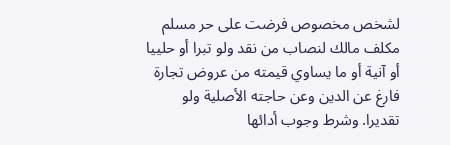لشخص مخصوص فرضت على حر مسلم مكلف مالك لنصاب من نقد ولو تبرا أو حلييا أو آنية أو ما يساوي قيمته من عروض تجارة فارغ عن الدين وعن حاجته الأصلية ولو تقديرا. وشرط وجوب أدائها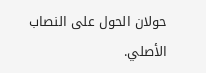حولان الحول على النصاب الأصلي.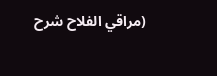(مراقي الفلاح شرح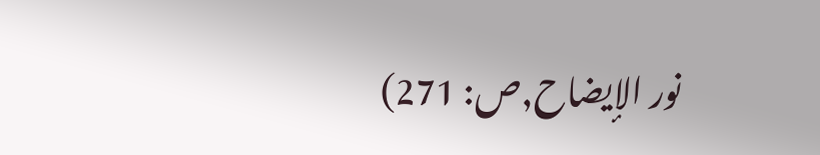نور الإيضاح,ص: 271)